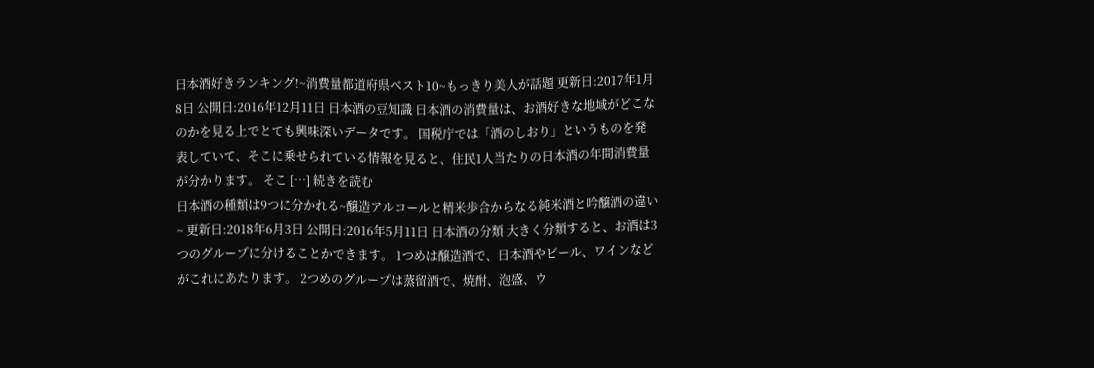日本酒好きランキング!~消費量都道府県ベスト10~もっきり美人が話題 更新日:2017年1月8日 公開日:2016年12月11日 日本酒の豆知識 日本酒の消費量は、お酒好きな地域がどこなのかを見る上でとても興味深いデータです。 国税庁では「酒のしおり」というものを発表していて、そこに乗せられている情報を見ると、住民1人当たりの日本酒の年間消費量が分かります。 そこ […] 続きを読む
日本酒の種類は9つに分かれる~醸造アルコールと精米歩合からなる純米酒と吟醸酒の違い~ 更新日:2018年6月3日 公開日:2016年5月11日 日本酒の分類 大きく分類すると、お酒は3つのグループに分けることかできます。 1つめは醸造酒で、日本酒やビール、ワインなどがこれにあたります。 2つめのグループは蒸留酒で、焼酎、泡盛、ウ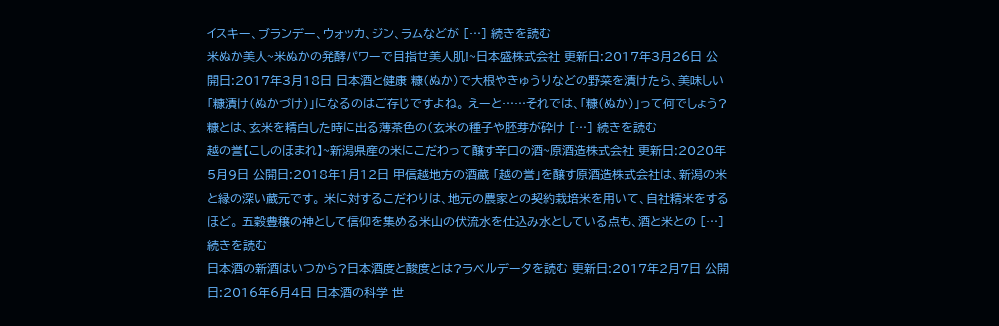イスキー、ブランデー、ウォッカ、ジン、ラムなどが […] 続きを読む
米ぬか美人~米ぬかの発酵パワーで目指せ美人肌!~日本盛株式会社 更新日:2017年3月26日 公開日:2017年3月18日 日本酒と健康 糠(ぬか)で大根やきゅうりなどの野菜を漬けたら、美味しい「糠漬け(ぬかづけ)」になるのはご存じですよね。 えーと……それでは、「糠(ぬか)」って何でしょう? 糠とは、玄米を精白した時に出る薄茶色の(玄米の種子や胚芽が砕け […] 続きを読む
越の誉【こしのほまれ】~新潟県産の米にこだわって醸す辛口の酒~原酒造株式会社 更新日:2020年5月9日 公開日:2018年1月12日 甲信越地方の酒蔵 「越の誉」を醸す原酒造株式会社は、新潟の米と縁の深い蔵元です。 米に対するこだわりは、地元の農家との契約栽培米を用いて、自社精米をするほど。 五穀豊穣の神として信仰を集める米山の伏流水を仕込み水としている点も、酒と米との […] 続きを読む
日本酒の新酒はいつから?日本酒度と酸度とは?ラベルデータを読む 更新日:2017年2月7日 公開日:2016年6月4日 日本酒の科学 世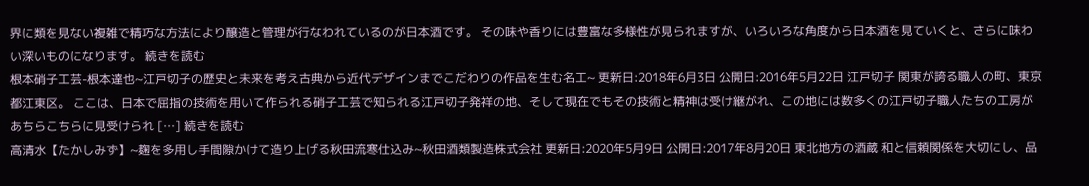界に類を見ない複雑で精巧な方法により醸造と管理が行なわれているのが日本酒です。 その味や香りには豊富な多様性が見られますが、いろいろな角度から日本酒を見ていくと、さらに味わい深いものになります。 続きを読む
根本硝子工芸-根本達也~江戸切子の歴史と未来を考え古典から近代デザインまでこだわりの作品を生む名工~ 更新日:2018年6月3日 公開日:2016年5月22日 江戸切子 関東が誇る職人の町、東京都江東区。 ここは、日本で屈指の技術を用いて作られる硝子工芸で知られる江戸切子発祥の地、そして現在でもその技術と精神は受け継がれ、この地には数多くの江戸切子職人たちの工房があちらこちらに見受けられ […] 続きを読む
高清水【たかしみず】~麹を多用し手間隙かけて造り上げる秋田流寒仕込み~秋田酒類製造株式会社 更新日:2020年5月9日 公開日:2017年8月20日 東北地方の酒蔵 和と信頼関係を大切にし、品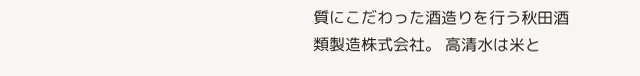質にこだわった酒造りを行う秋田酒類製造株式会社。 高清水は米と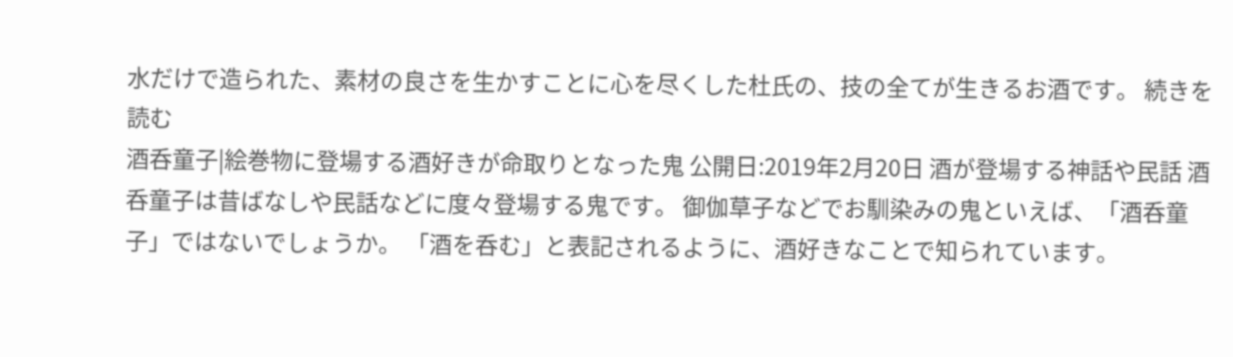水だけで造られた、素材の良さを生かすことに心を尽くした杜氏の、技の全てが生きるお酒です。 続きを読む
酒呑童子|絵巻物に登場する酒好きが命取りとなった鬼 公開日:2019年2月20日 酒が登場する神話や民話 酒呑童子は昔ばなしや民話などに度々登場する鬼です。 御伽草子などでお馴染みの鬼といえば、「酒呑童子」ではないでしょうか。 「酒を呑む」と表記されるように、酒好きなことで知られています。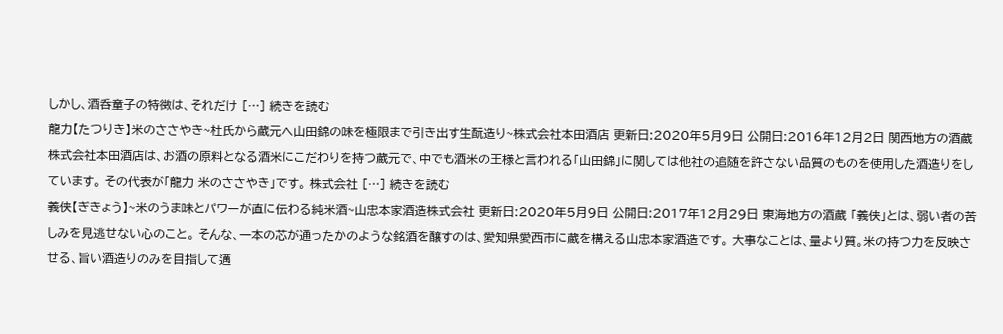しかし、酒呑童子の特徴は、それだけ […] 続きを読む
龍力【たつりき】米のささやき~杜氏から蔵元へ山田錦の味を極限まで引き出す生酛造り~株式会社本田酒店 更新日:2020年5月9日 公開日:2016年12月2日 関西地方の酒蔵 株式会社本田酒店は、お酒の原料となる酒米にこだわりを持つ蔵元で、中でも酒米の王様と言われる「山田錦」に関しては他社の追随を許さない品質のものを使用した酒造りをしています。 その代表が「龍力 米のささやき」です。 株式会社 […] 続きを読む
義侠【ぎきょう】~米のうま味とパワーが直に伝わる純米酒~山忠本家酒造株式会社 更新日:2020年5月9日 公開日:2017年12月29日 東海地方の酒蔵 「義侠」とは、弱い者の苦しみを見逃せない心のこと。 そんな、一本の芯が通ったかのような銘酒を醸すのは、愛知県愛西市に蔵を構える山忠本家酒造です。 大事なことは、量より質。米の持つ力を反映させる、旨い酒造りのみを目指して邁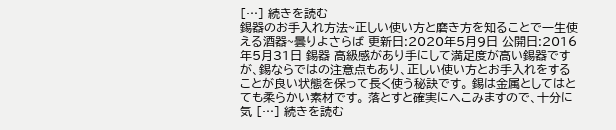[…] 続きを読む
錫器のお手入れ方法~正しい使い方と磨き方を知ることで一生使える酒器~曇りよさらば 更新日:2020年5月9日 公開日:2016年5月31日 錫器 高級感があり手にして満足度が高い錫器ですが、錫ならではの注意点もあり、正しい使い方とお手入れをすることが良い状態を保って長く使う秘訣です。 錫は金属としてはとても柔らかい素材です。 落とすと確実にへこみますので、十分に気 […] 続きを読む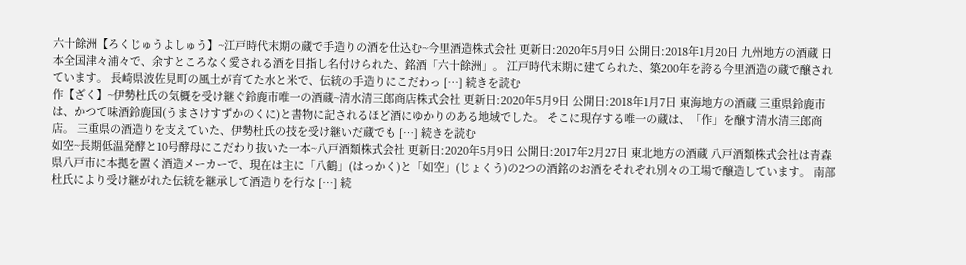六十餘洲【ろくじゅうよしゅう】~江戸時代末期の蔵で手造りの酒を仕込む~今里酒造株式会社 更新日:2020年5月9日 公開日:2018年1月20日 九州地方の酒蔵 日本全国津々浦々で、余すところなく愛される酒を目指し名付けられた、銘酒「六十餘洲」。 江戸時代末期に建てられた、築200年を誇る今里酒造の蔵で醸されています。 長崎県波佐見町の風土が育てた水と米で、伝統の手造りにこだわっ […] 続きを読む
作【ざく】~伊勢杜氏の気概を受け継ぐ鈴鹿市唯一の酒蔵~清水清三郎商店株式会社 更新日:2020年5月9日 公開日:2018年1月7日 東海地方の酒蔵 三重県鈴鹿市は、かつて味酒鈴鹿国(うまさけすずかのくに)と書物に記されるほど酒にゆかりのある地域でした。 そこに現存する唯一の蔵は、「作」を醸す清水清三郎商店。 三重県の酒造りを支えていた、伊勢杜氏の技を受け継いだ蔵でも […] 続きを読む
如空~長期低温発酵と10号酵母にこだわり抜いた一本~八戸酒類株式会社 更新日:2020年5月9日 公開日:2017年2月27日 東北地方の酒蔵 八戸酒類株式会社は青森県八戸市に本拠を置く酒造メーカーで、現在は主に「八鶴」(はっかく)と「如空」(じょくう)の2つの酒銘のお酒をそれぞれ別々の工場で醸造しています。 南部杜氏により受け継がれた伝統を継承して酒造りを行な […] 続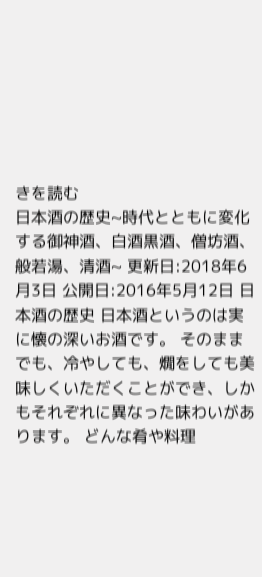きを読む
日本酒の歴史~時代とともに変化する御神酒、白酒黒酒、僧坊酒、般若湯、清酒~ 更新日:2018年6月3日 公開日:2016年5月12日 日本酒の歴史 日本酒というのは実に懐の深いお酒です。 そのままでも、冷やしても、燗をしても美味しくいただくことができ、しかもそれぞれに異なった味わいがあります。 どんな肴や料理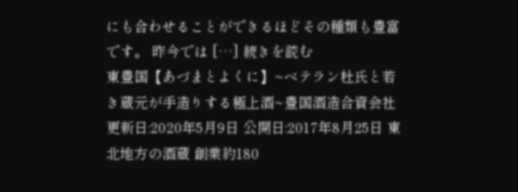にも合わせることができるほどその種類も豊富です。 昨今では […] 続きを読む
東豊国【あづまとよくに】~ベテラン杜氏と若き蔵元が手造りする極上酒~豊国酒造合資会社 更新日:2020年5月9日 公開日:2017年8月25日 東北地方の酒蔵 創業約180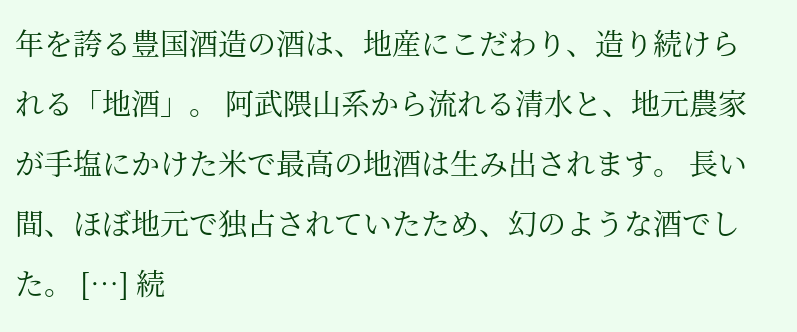年を誇る豊国酒造の酒は、地産にこだわり、造り続けられる「地酒」。 阿武隈山系から流れる清水と、地元農家が手塩にかけた米で最高の地酒は生み出されます。 長い間、ほぼ地元で独占されていたため、幻のような酒でした。 […] 続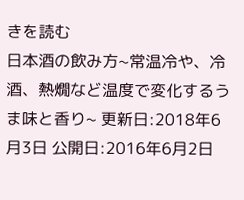きを読む
日本酒の飲み方~常温冷や、冷酒、熱燗など温度で変化するうま味と香り~ 更新日:2018年6月3日 公開日:2016年6月2日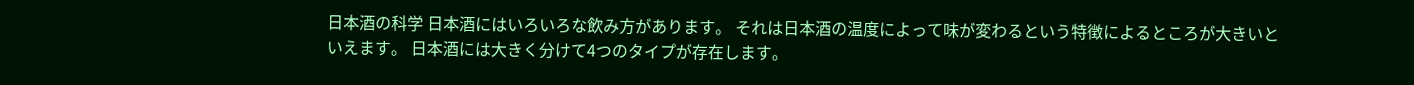日本酒の科学 日本酒にはいろいろな飲み方があります。 それは日本酒の温度によって味が変わるという特徴によるところが大きいといえます。 日本酒には大きく分けて4つのタイプが存在します。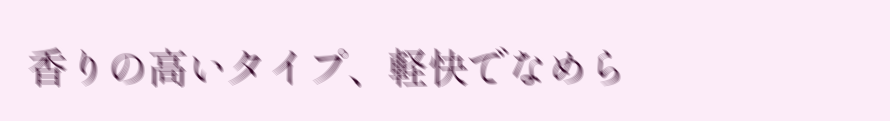香りの高いタイプ、軽快でなめら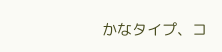かなタイプ、コ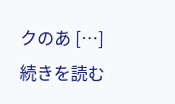クのあ […] 続きを読む